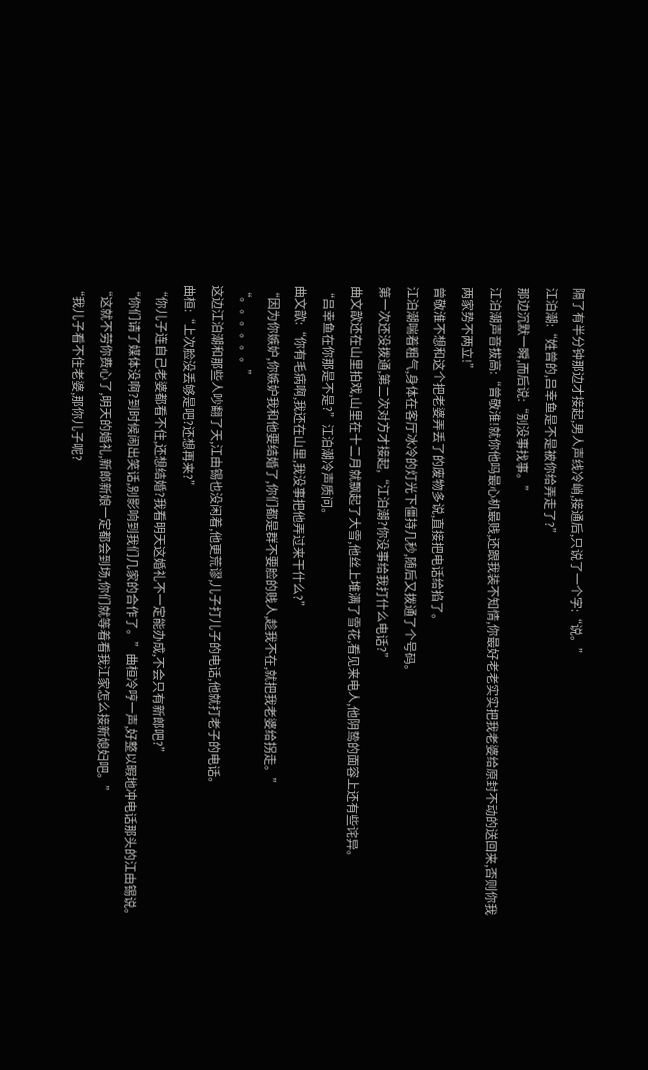隔了有半分钟那边才接起,男人声线冷峭,接通后,只说了一个字:“说。”
江泊潮:“姓曾的,吕幸鱼是不是被你给弄走了?”
那边沉默一瞬,而后说:“别没事找事。”
江泊潮声音拔高:“曾敬淮!就你他吗最心机最贱,还跟我装不知情,你最好老老实实把我老婆给原封不动的送回来,否则你我两家势不两立!”
曾敬淮不想和这个把老婆弄丢了的废物多说,直接把电话给掐了。
江泊潮喘着粗气,身体在客厅冰冷的灯光下僵持几秒,随后又拨通了个号码。
第一次还没拨通,第二次对方才接起,“江泊潮?你没事给我打什么电话?”
曲文歆还在山里拍戏,山里在十二月就飘起了大雪,他丝上堆满了雪花,看见来电人,他阴鸷的面容上还有些诧异。
“吕幸鱼在你那是不是?”江泊潮冷声质问。
曲文歆:“你有毛病啊,我还在山里,我没事把他弄过来干什么?”
“因为你嫉妒,你嫉妒我和他要结婚了,你们都是群不要脸的贱人,趁我不在,就把我老婆给拐走。”
“。。。。。。”
这边江泊潮和那些人吵翻了天,江由锡也没闲着,他更荒谬,儿子打儿子的电话,他就打老子的电话。
曲桓:“上次脸没丢够是吧?还想再来?”
“你儿子连自己老婆都看不住,还想结婚?我看明天这婚礼不一定能办成,不会只有新郎吧?”
“你们请了媒体没啊?到时候闹出笑话,别影响到我们几家的合作了。”曲桓冷哼一声,好整以暇地冲电话那头的江由锡说。
“这就不劳你费心了,明天的婚礼,新郎新娘一定都会到场,你们就等着看我江家怎么接新媳妇吧。”
“我儿子看不住老婆,那你儿子呢?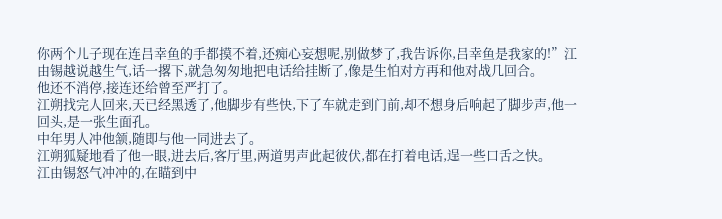你两个儿子现在连吕幸鱼的手都摸不着,还痴心妄想呢,别做梦了,我告诉你,吕幸鱼是我家的!”江由锡越说越生气,话一撂下,就急匆匆地把电话给挂断了,像是生怕对方再和他对战几回合。
他还不消停,接连还给曾至严打了。
江朔找完人回来,天已经黑透了,他脚步有些快,下了车就走到门前,却不想身后响起了脚步声,他一回头,是一张生面孔。
中年男人冲他颔,随即与他一同进去了。
江朔狐疑地看了他一眼,进去后,客厅里,两道男声此起彼伏,都在打着电话,逞一些口舌之快。
江由锡怒气冲冲的,在瞄到中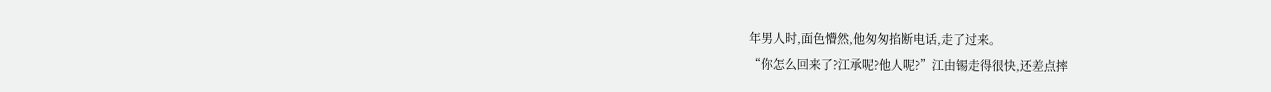年男人时,面色懵然,他匆匆掐断电话,走了过来。
“你怎么回来了?江承呢?他人呢?”江由锡走得很快,还差点摔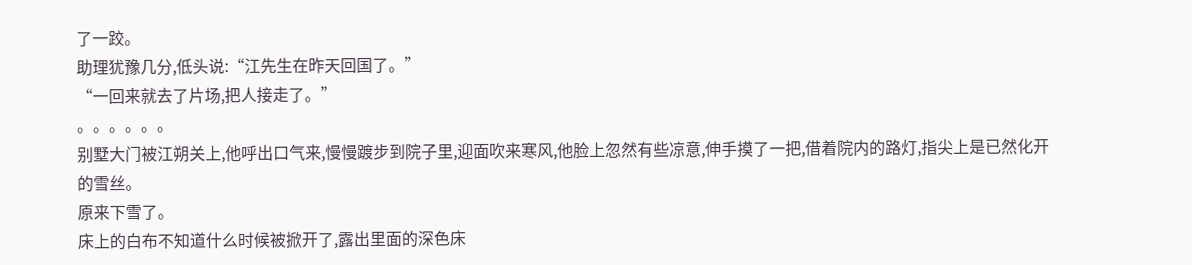了一跤。
助理犹豫几分,低头说:“江先生在昨天回国了。”
“一回来就去了片场,把人接走了。”
。。。。。。
别墅大门被江朔关上,他呼出口气来,慢慢踱步到院子里,迎面吹来寒风,他脸上忽然有些凉意,伸手摸了一把,借着院内的路灯,指尖上是已然化开的雪丝。
原来下雪了。
床上的白布不知道什么时候被掀开了,露出里面的深色床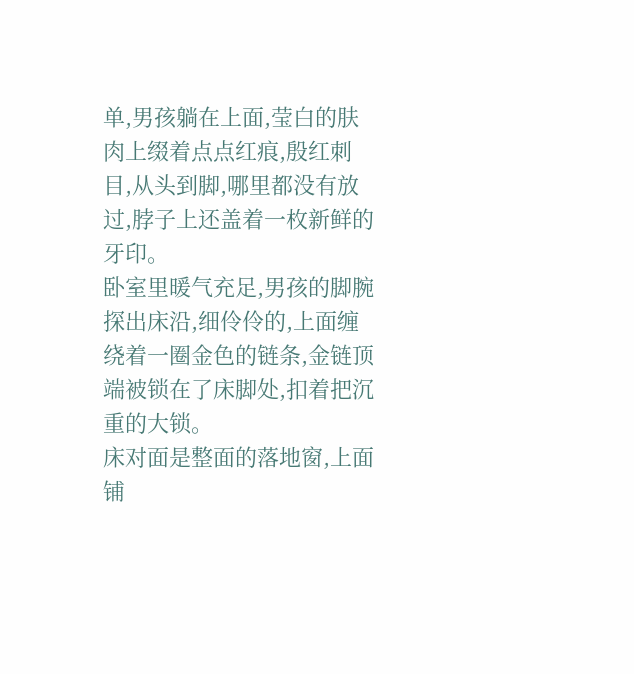单,男孩躺在上面,莹白的肤肉上缀着点点红痕,殷红刺目,从头到脚,哪里都没有放过,脖子上还盖着一枚新鲜的牙印。
卧室里暖气充足,男孩的脚腕探出床沿,细伶伶的,上面缠绕着一圈金色的链条,金链顶端被锁在了床脚处,扣着把沉重的大锁。
床对面是整面的落地窗,上面铺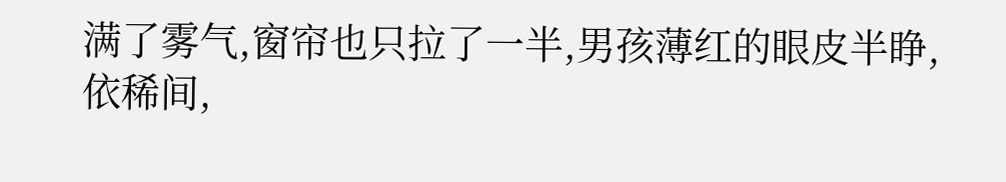满了雾气,窗帘也只拉了一半,男孩薄红的眼皮半睁,依稀间,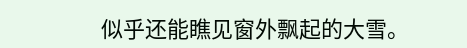似乎还能瞧见窗外飘起的大雪。